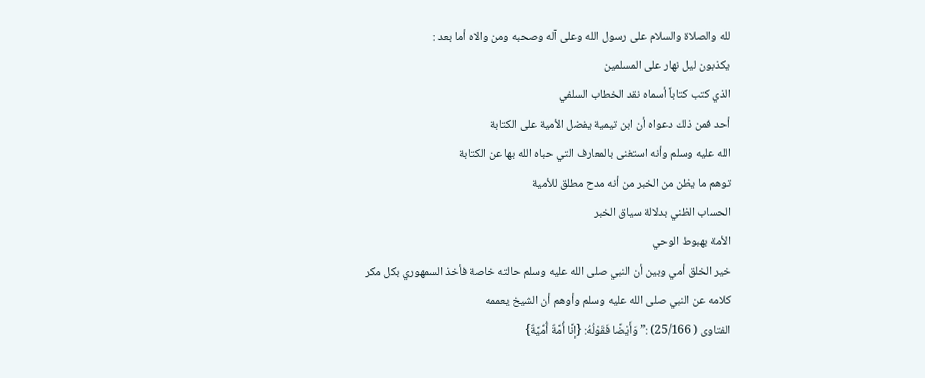لله والصلاة والسلام على رسول الله وعلى آله وصحبه ومن والاه أما بعد :
يكذبون ليل نهار على المسلمين
الذي كتب كتاباً أسماه نقد الخطاب السلفي
أحد فمن ذلك دعواه أن ابن تيمية يفضل الأمية على الكتابة
الله عليه وسلم وأنه استغنى بالمعارف التي حباه الله بها عن الكتابة
توهم ما يظن من الخبر من أنه مدح مطلق للأمية
الحساب الظني بدلالة سياق الخبر
الأمة بهبوط الوحي
خير الخلق أمي وبين أن النبي صلى الله عليه وسلم حالته خاصة فأخذ السمهوري بكل مكر
كلامه عن النبي صلى الله عليه وسلم وأوهم أن الشيخ يعممه
الفتاوى ( 25/166) :” وَأَيْضًا فَقَوْلُهُ: {إنَّا أُمَّةٌ أُمِّيَّةٌ}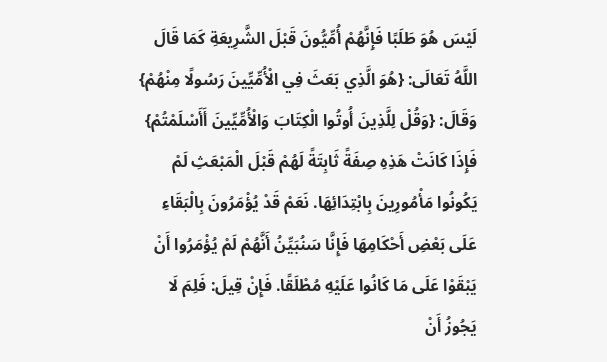لَيْسَ هُوَ طَلَبًا فَإِنَّهُمْ أُمِّيُّونَ قَبْلَ الشَّرِيعَةِ كَمَا قَالَ
اللَّهُ تَعَالَى: {هُوَ الَّذِي بَعَثَ فِي الْأُمِّيِّينَ رَسُولًا مِنْهُمْ}
وَقَالَ: {وَقُلْ لِلَّذِينَ أُوتُوا الْكِتَابَ وَالْأُمِّيِّينَ أَأَسْلَمْتُمْ}
فَإِذَا كَانَتْ هَذِهِ صِفَةً ثَابِتَةً لَهُمْ قَبْلَ الْمَبْعَثِ لَمْ
يَكُونُوا مَأْمُورِينَ بِابْتِدَائِهَا. نَعَمْ قَدْ يُؤْمَرُونَ بِالْبَقَاءِ
عَلَى بَعْضِ أَحْكَامِهَا فَإِنَّا سَنُبَيِّنُ أَنَّهُمْ لَمْ يُؤْمَرُوا أَنْ
يَبْقَوْا عَلَى مَا كَانُوا عَلَيْهِ مُطْلَقًا. فَإِنْ قِيلَ: فَلِمَ لَا
يَجُوزُ أَنْ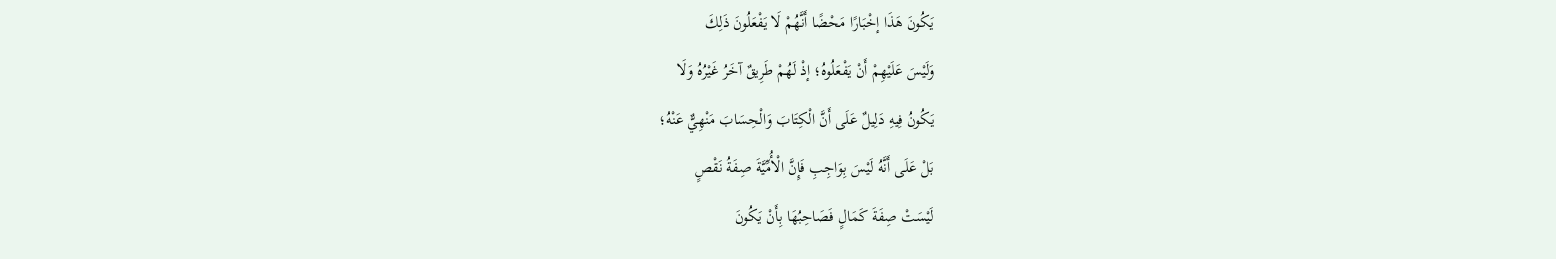يَكُونَ هَذَا إخْبَارًا مَحْضًا أَنَّهُمْ لَا يَفْعَلُونَ ذَلِكَ
وَلَيْسَ عَلَيْهِمْ أَنْ يَفْعَلُوهُ؛ إذْ لَهُمْ طَرِيقٌ آخَرُ غَيْرُهُ وَلَا
يَكُونُ فِيهِ دَلِيلٌ عَلَى أَنَّ الْكِتَابَ وَالْحِسَابَ مَنْهِيٌّ عَنْهُ؛
بَلْ عَلَى أَنَّهُ لَيْسَ بِوَاجِبِ فَإِنَّ الْأُمِّيَّةَ صِفَةُ نَقْصٍ
لَيْسَتْ صِفَةَ كَمَالٍ فَصَاحِبُهَا بِأَنْ يَكُونَ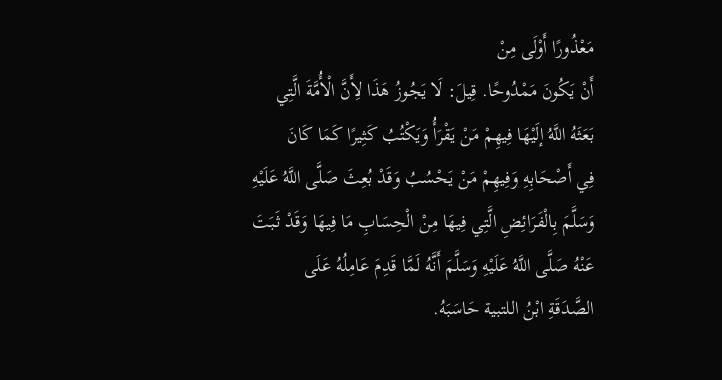مَعْذُورًا أَوْلَى مِنْ
أَنْ يَكُونَ مَمْدُوحًا. قِيلَ: لَا يَجُوزُ هَذَا لِأَنَّ الْأُمَّةَ الَّتِي
بَعَثَهُ اللَّهُ إلَيْهَا فِيهِمْ مَنْ يَقْرَأُ وَيَكْتُبُ كَثِيرًا كَمَا كَانَ
فِي أَصْحَابِهِ وَفِيهِمْ مَنْ يَحْسُبُ وَقَدْ بُعِثَ صَلَّى اللَّهُ عَلَيْهِ
وَسَلَّمَ بِالْفَرَائِضِ الَّتِي فِيهَا مِنْ الْحِسَابِ مَا فِيهَا وَقَدْ ثَبَتَ
عَنْهُ صَلَّى اللَّهُ عَلَيْهِ وَسَلَّمَ أَنَّهُ لَمَّا قَدِمَ عَامِلُهُ عَلَى
الصَّدَقَةِ ابْنُ اللتبية حَاسَبَهُ.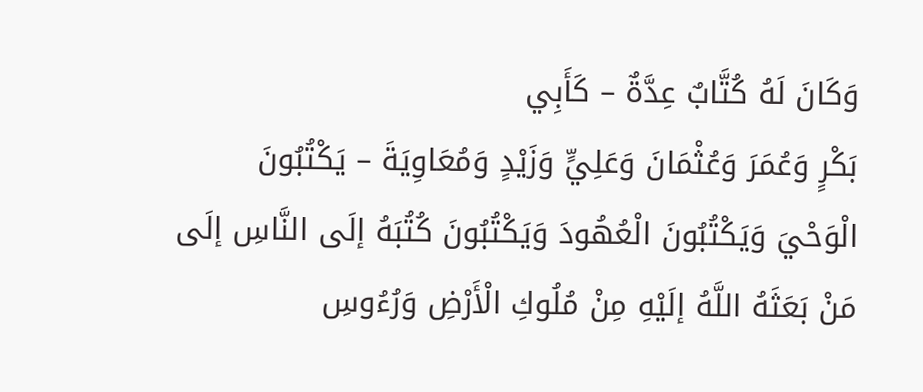وَكَانَ لَهُ كُتَّابٌ عِدَّةٌ – كَأَبِي
بَكْرٍ وَعُمَرَ وَعُثْمَانَ وَعَلِيٍّ وَزَيْدٍ وَمُعَاوِيَةَ – يَكْتُبُونَ
الْوَحْيَ وَيَكْتُبُونَ الْعُهُودَ وَيَكْتُبُونَ كُتُبَهُ إلَى النَّاسِ إلَى
مَنْ بَعَثَهُ اللَّهُ إلَيْهِ مِنْ مُلُوكِ الْأَرْضِ وَرُءُوسِ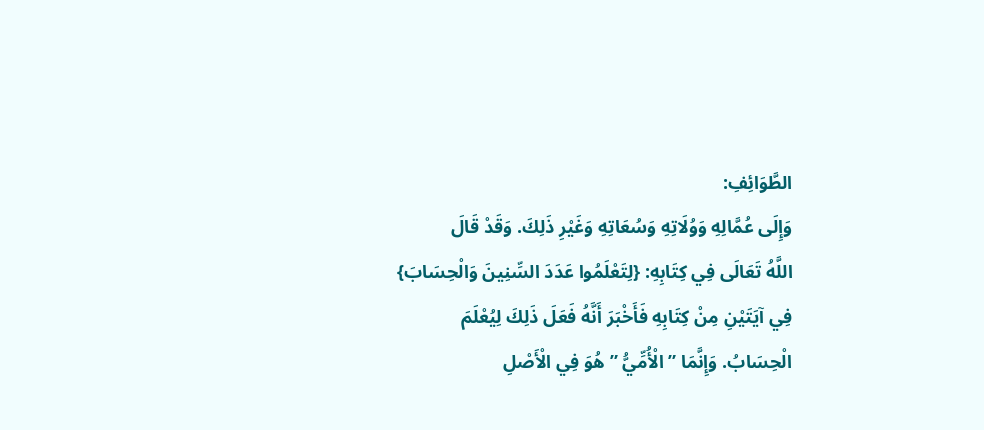الطَّوَائِفِ:
وَإِلَى عُمَّالِهِ وَوُلَاتِهِ وَسُعَاتِهِ وَغَيْرِ ذَلِكَ. وَقَدْ قَالَ
اللَّهُ تَعَالَى فِي كِتَابِهِ: {لِتَعْلَمُوا عَدَدَ السِّنِينَ وَالْحِسَابَ}
فِي آيَتَيْنِ مِنْ كِتَابِهِ فَأَخْبَرَ أَنَّهُ فَعَلَ ذَلِكَ لِيُعْلَمَ
الْحِسَابُ. وَإِنَّمَا ” الْأُمِّيُّ ” هُوَ فِي الْأَصْلِ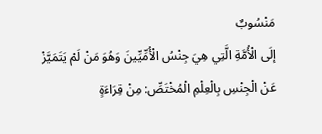مَنْسُوبٌ
إلَى الْأُمَّةِ الَّتِي هِيَ جِنْسُ الْأُمِّيِّينَ وَهُوَ مَنْ لَمْ يَتَمَيَّزْ
عَنْ الْجِنْسِ بِالْعِلْمِ الْمُخْتَصِّ: مِنْ قِرَاءَةٍ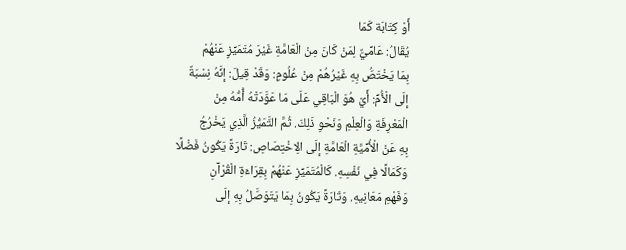أَوْ كِتَابَة كَمَا
يُقَالُ: عَامِّيٌّ لِمَنْ كَانَ مِنْ الْعَامَّةِ غَيْرَ مُتَمَيِّزٍ عَنْهُمْ
بِمَا يَخْتَصُّ بِهِ غَيْرُهُمْ مِنْ عُلُومٍ: وَقَدْ قِيلَ: إنَّهُ نِسْبَةٌ
إلَى الْأُمِّ: أَيْ هُوَ الْبَاقِي عَلَى مَا عَوَّدَتْهُ أُمُّهُ مِنْ
الْمَعْرِفَةِ وَالْعِلْمِ وَنَحْوِ ذَلِكَ. ثُمَّ التَّمَيُّزُ الَّذِي يَخْرُجُ
بِهِ عَنْ الْأُمِّيَّةِ الْعَامَّةِ إلَى الِاخْتِصَاصِ: تَارَةً يَكُونُ فَضْلًا
وَكَمَالًا فِي نَفْسِهِ. كَالْمُتَمَيِّزِ عَنْهُمْ بِقِرَاءَةِ الْقُرْآنِ
وَفَهْمِ مَعَانِيهِ. وَتَارَةً يَكُونُ بِمَا يَتَوَصَّلُ بِهِ إلَى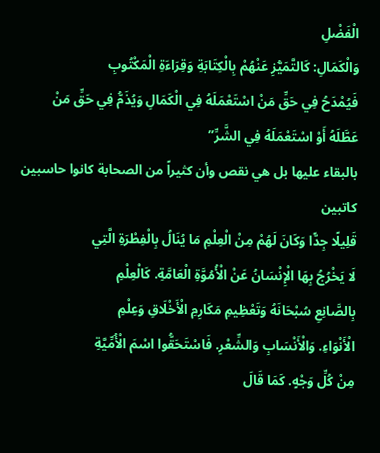الْفَضْلِ
وَالْكَمَالِ: كَالتَّمَيُّزِ عَنْهُمْ بِالْكِتَابَةِ وَقِرَاءَةِ الْمَكْتُوبِ
فَيُمْدَحُ فِي حَقِّ مَنْ اسْتَعْمَلَهُ فِي الْكَمَالِ وَيُذَمُّ فِي حَقِّ مَنْ
عَطَّلَهُ أَوْ اسْتَعْمَلَهُ فِي الشَّرِّ”
بالبقاء عليها بل هي نقص وأن كثيراً من الصحابة كانوا حاسبين كاتبين
قَلِيلًا جِدًّا وَكَانَ لَهُمْ مِنْ الْعِلْمِ مَا يُنَالُ بِالْفِطْرَةِ الَّتِي
لَا يَخْرُجُ بِهَا الْإِنْسَانُ عَنْ الْأُمُوَّةِ الْعَامَّةِ. كَالْعِلْمِ
بِالصَّانِعِ سُبْحَانَهُ وَتَعْظِيمِ مَكَارِمِ الْأَخْلَاقِ وَعِلْمِ
الْأَنْوَاءِ. وَالْأَنْسَابِ وَالشِّعْرِ. فَاسْتَحَقُّوا اسْمَ الْأُمِّيَّةِ
مِنْ كُلِّ وَجْهٍ. كَمَا قَالَ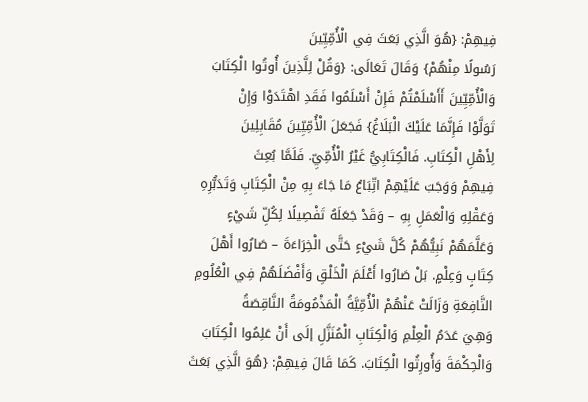فِيهِمْ: {هُوَ الَّذِي بَعَثَ فِي الْأُمِّيِّينَ
رَسُولًا مِنْهُمْ} وَقَالَ تَعَالَى: {وَقُلْ لِلَّذِينَ أُوتُوا الْكِتَابَ
وَالْأُمِّيِّينَ أَأَسْلَمْتُمْ فَإِنْ أَسْلَمُوا فَقَدِ اهْتَدَوْا وَإِنْ
تَوَلَّوْا فَإِنَّمَا عَلَيْكَ الْبَلَاغُ} فَجَعَلَ الْأُمِّيِّينَ مُقَابِلِينَ
لِأَهْلِ الْكِتَابِ. فَالْكِتَابِيُّ غَيْرُ الْأُمِّيِّ. فَلَمَّا بُعِثَ
فِيهِمْ وَوَجَبَ عَلَيْهِمْ اتِّبَاعُ مَا جَاءَ بِهِ مِنْ الْكِتَابِ وَتَدَبُّرِهِ
وَعَقْلِهِ وَالْعَمَلِ بِهِ – وَقَدْ جَعَلَهُ تَفْصِيلًا لِكُلِّ شَيْءٍ
وَعَلَّمَهُمْ نَبِيُّهُمْ كُلَّ شَيْءٍ حَتَّى الْخِرَاءَةَ – صَارُوا أَهْلَ
كِتَابٍ وَعِلْمٍ. بَلْ صَارُوا أَعْلَمَ الْخَلْقِ وَأَفْضَلَهُمْ فِي الْعُلُومِ
النَّافِعَةِ وَزَالَتْ عَنْهُمْ الْأُمِّيَّةُ الْمَذْمُومَةُ النَّاقِصَةُ
وَهِيَ عَدَمُ الْعِلْمِ وَالْكِتَابِ الْمُنَزَّلِ إلَى أَنْ عَلِمُوا الْكِتَابَ
وَالْحِكْمَةَ وَأُورِثُوا الْكِتَابَ. كَمَا قَالَ فِيهِمْ: {هُوَ الَّذِي بَعَثَ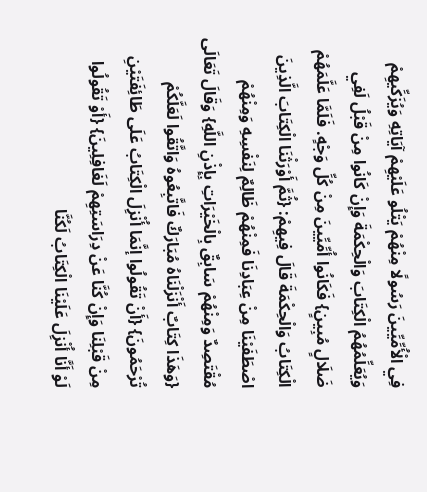فِي الْأُمِّيِّينَ رَسُولًا مِنْهُمْ يَتْلُو عَلَيْهِمْ آيَاتِهِ وَيُزَكِّيهِمْ
وَيُعَلِّمُهُمُ الْكِتَابَ وَالْحِكْمَةَ وَإِنْ كَانُوا مِنْ قَبْلُ لَفِي
ضَلَالٍ مُبِينٍ} فَكَانُوا أُمِّيِّينَ مِنْ كُلِّ وَجْهٍ. فَلَمَّا عَلَّمَهُمْ
الْكِتَابُ وَالْحِكْمَةَ قَالَ فِيهِمْ: {ثُمَّ أَوْرَثْنَا الْكِتَابَ الَّذِينَ
اصْطَفَيْنَا مِنْ عِبَادِنَا فَمِنْهُمْ ظَالِمٌ لِنَفْسِهِ وَمِنْهُمْ
مُقْتَصِدٌ وَمِنْهُمْ سَابِقٌ بِالْخَيْرَاتِ بِإِذْنِ اللَّهِ} وَقَالَ تَعَالَى
{وَهَذَا كِتَابٌ أَنْزَلْنَاهُ مُبَارَكٌ فَاتَّبِعُوهُ وَاتَّقُوا لَعَلَّكُمْ
تُرْحَمُونَ} {أَنْ تَقُولُوا إنَّمَا أُنْزِلَ الْكِتَابُ عَلَى طَائِفَتَيْنِ
مِنْ قَبْلِنَا وَإِنْ كُنَّا عَنْ دِرَاسَتِهِمْ لَغَافِلِينَ} {أَوْ تَقُولُوا
لَوْ أَنَّا أُنْزِلَ عَلَيْنَا الْكِتَابُ لَكُنَّا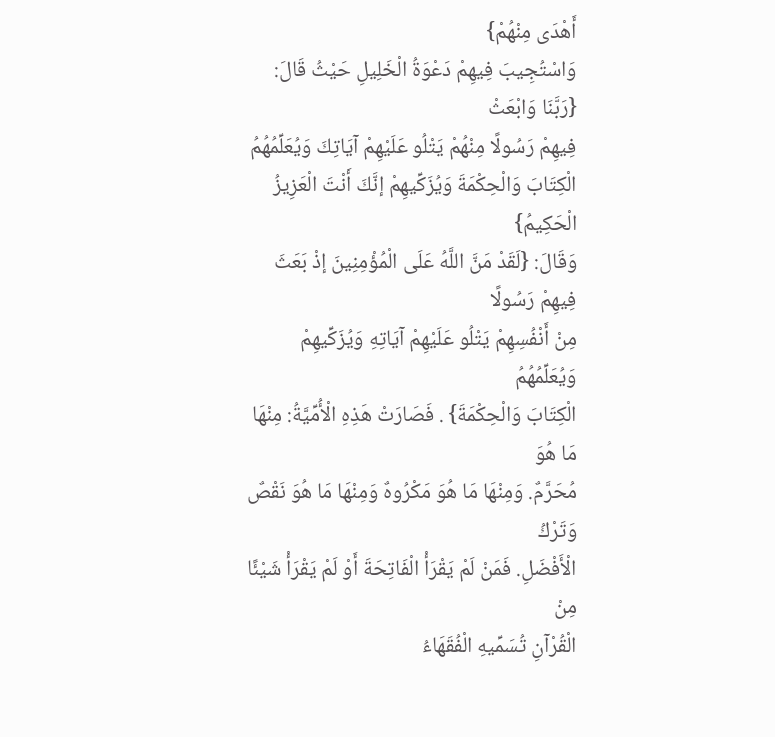أَهْدَى مِنْهُمْ}
وَاسْتُجِيبَ فِيهِمْ دَعْوَةُ الْخَلِيلِ حَيْثُ قَالَ: {رَبَّنَا وَابْعَثْ
فِيهِمْ رَسُولًا مِنْهُمْ يَتْلُو عَلَيْهِمْ آيَاتِكَ وَيُعَلِّمُهُمُ
الْكِتَابَ وَالْحِكْمَةَ وَيُزَكِّيهِمْ إنَّكَ أَنْتَ الْعَزِيزُ الْحَكِيمُ}
وَقَالَ: {لَقَدْ مَنَّ اللَّهُ عَلَى الْمُؤْمِنِينَ إذْ بَعَثَ فِيهِمْ رَسُولًا
مِنْ أَنْفُسِهِمْ يَتْلُو عَلَيْهِمْ آيَاتِهِ وَيُزَكِّيهِمْ وَيُعَلِّمُهُمُ
الْكِتَابَ وَالْحِكْمَةَ} . فَصَارَتْ هَذِهِ الْأُمِّيَّةُ: مِنْهَا مَا هُوَ
مُحَرَّمٌ. وَمِنْهَا مَا هُوَ مَكْرُوهٌ وَمِنْهَا مَا هُوَ نَقْصٌ وَتَرْكُ
الْأَفْضَلِ. فَمَنْ لَمْ يَقْرَأْ الْفَاتِحَةَ أَوْ لَمْ يَقْرَأْ شَيْئًا مِنْ
الْقُرْآنِ تُسَمِّيهِ الْفُقَهَاءُ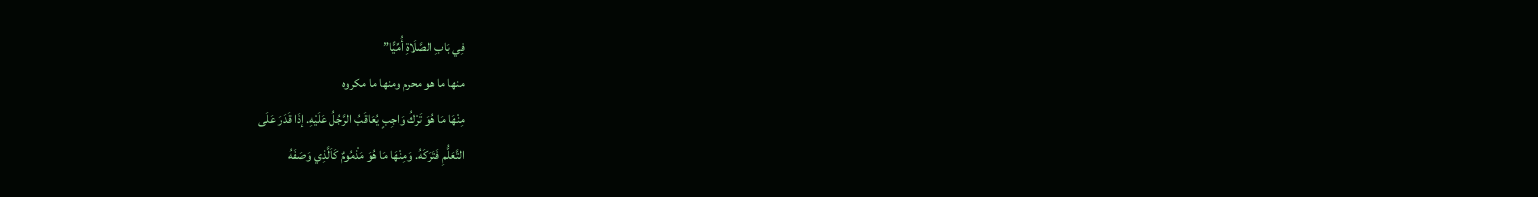فِي بَابِ الصَّلَاةِ أُمِّيًّا”
منها ما هو محرم ومنها ما مكروه
مِنْهَا مَا هُوَ تَرْكُ وَاجِبٍ يُعَاقَبُ الرَّجُلُ عَلَيْهِ. إذَا قَدَرَ عَلَى
التَّعَلُّمِ فَتَرَكَهُ. وَمِنْهَا مَا هُوَ مَذْمُومٌ كَاَلَّذِي وَصَفَهُ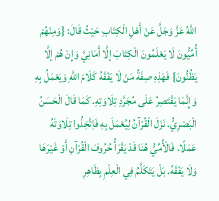اللَّهُ عَزَّ وَجَلَّ عَنْ أَهْلِ الْكِتَابِ حَيْثُ قَالَ: {وَمِنْهُمْ
أُمِّيُّونَ لَا يَعْلَمُونَ الْكِتَابَ إلَّا أَمَانِيَّ وَإِنْ هُمْ إلَّا
يَظُنُّونَ} فَهَذِهِ صِفَةُ مَنْ لَا يَفْقَهُ كَلَامَ اللَّهِ وَيَعْمَلُ بِهِ
وَإِنَّمَا يَقْتَصِرُ عَلَى مُجَرَّدِ تِلَاوَتِهِ. كَمَا قَالَ الْحَسَنُ
الْبَصْرِيُّ. نَزَلَ الْقُرْآنُ لِيُعْمَلَ بِهِ فَاِتَّخِذُوا تِلَاوَتَهُ
عَمَلًا. فَالْأُمِّيُّ هُنَا قَدْ يَقْرَأُ حُرُوفَ الْقُرْآنِ أَوْ غَيْرَهَا
وَلَا يَفْقَهُ. بَلْ يَتَكَلَّمُ فِي الْعِلْمِ بِظَاهِرِ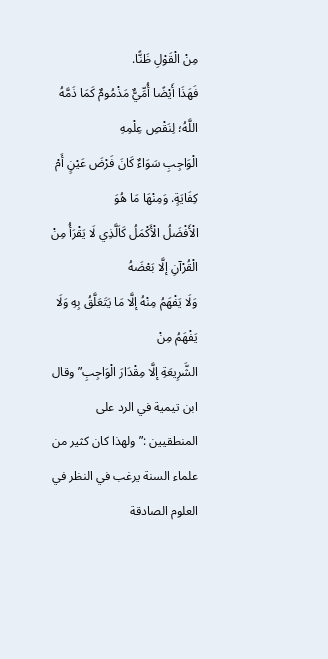مِنْ الْقَوْلِ ظَنًّا.
فَهَذَا أَيْضًا أُمِّيٌّ مَذْمُومٌ كَمَا ذَمَّهُ اللَّهُ؛ لِنَقْصِ عِلْمِهِ
الْوَاجِبِ سَوَاءٌ كَانَ فَرْضَ عَيْنٍ أَمْ كِفَايَةٍ. وَمِنْهَا مَا هُوَ
الْأَفْضَلُ الْأَكْمَلُ كَاَلَّذِي لَا يَقْرَأُ مِنْ الْقُرْآنِ إلَّا بَعْضَهُ
وَلَا يَفْهَمُ مِنْهُ إلَّا مَا يَتَعَلَّقُ بِهِ وَلَا يَفْهَمُ مِنْ
الشَّرِيعَةِ إلَّا مِقْدَارَ الْوَاجِبِ”وقال ابن تيمية في الرد على
المنطقيين :” ولهذا كان كثير من علماء السنة يرغب في النظر في العلوم الصادقة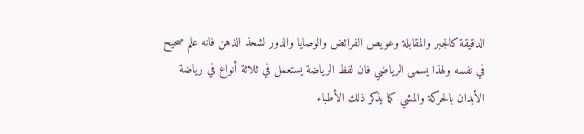الدقيقة كالجبر والمقابلة وعويص الفرائض والوصايا والدور لشحذ الذهن فانه علم صحيح
في نفسه ولهذا يسمى الرياضي فان لفظ الرياضة يستعمل في ثلاثة أنواع في رياضة
الأبدان بالحركة والمشي كما يذكر ذلك الأطباء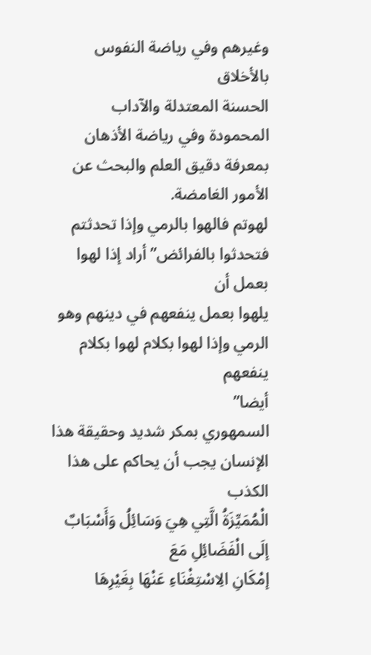وغيرهم وفي رياضة النفوس بالأخلاق
الحسنة المعتدلة والآداب المحمودة وفي رياضة الأذهان بمعرفة دقيق العلم والبحث عن
الأمور الغامضة.
لهوتم فالهوا بالرمي وإذا تحدثتم فتحدثوا بالفرائض” أراد إذا لهوا بعمل أن
يلهوا بعمل ينفعهم في دينهم وهو الرمي وإذا لهوا بكلام لهوا بكلام ينفعهم
أيضا”
السمهوري بمكر شديد وحقيقة هذا الإنسان يجب أن يحاكم على هذا الكذب
الْمُمَيِّزَةُ الَّتِي هِيَ وَسَائِلُ وَأَسْبَابٌ إلَى الْفَضَائِلِ مَعَ
إمْكَانِ الِاسْتِغْنَاءِ عَنْهَا بِغَيْرِهَا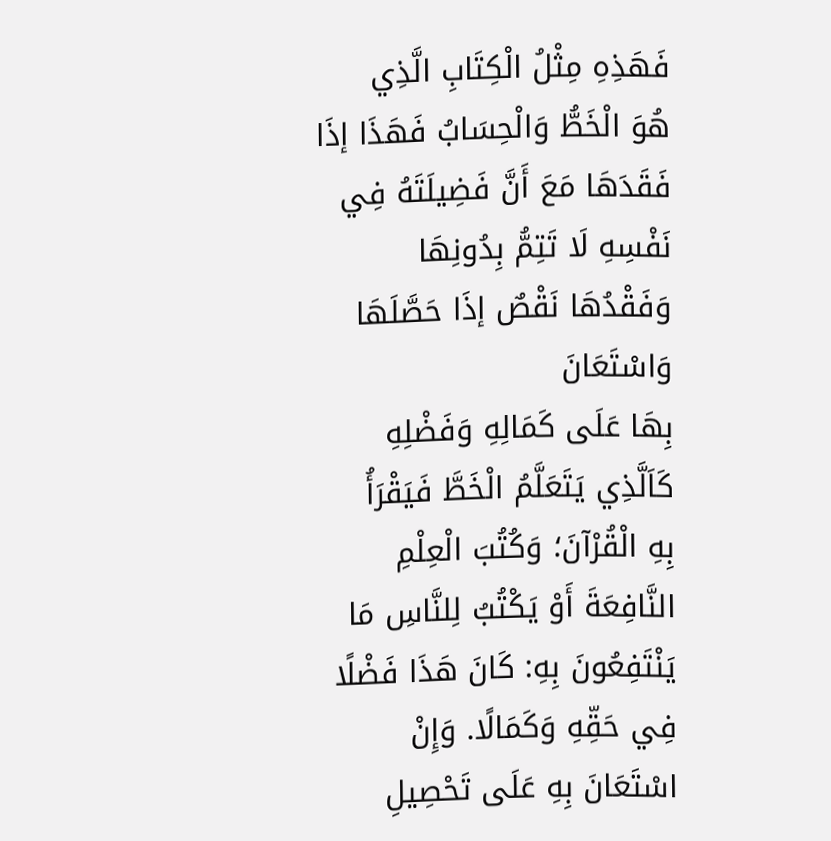فَهَذِهِ مِثْلُ الْكِتَابِ الَّذِي
هُوَ الْخَطُّ وَالْحِسَابُ فَهَذَا إذَا فَقَدَهَا مَعَ أَنَّ فَضِيلَتَهُ فِي
نَفْسِهِ لَا تَتِمُّ بِدُونِهَا وَفَقْدُهَا نَقْصٌ إذَا حَصَّلَهَا وَاسْتَعَانَ
بِهَا عَلَى كَمَالِهِ وَفَضْلِهِ كَاَلَّذِي يَتَعَلَّمُ الْخَطَّ فَيَقْرَأُ
بِهِ الْقُرْآنَ؛ وَكُتُبَ الْعِلْمِ النَّافِعَةَ أَوْ يَكْتُبُ لِلنَّاسِ مَا
يَنْتَفِعُونَ بِهِ: كَانَ هَذَا فَضْلًا فِي حَقِّهِ وَكَمَالًا. وَإِنْ
اسْتَعَانَ بِهِ عَلَى تَحْصِيلِ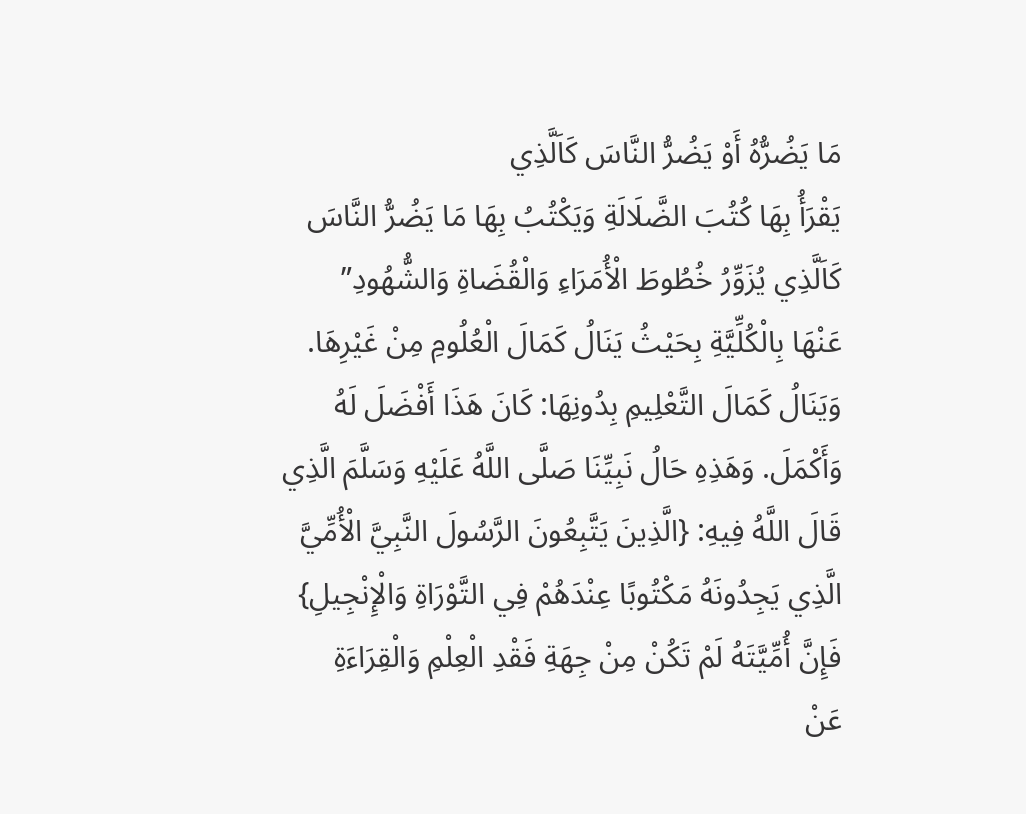مَا يَضُرُّهُ أَوْ يَضُرُّ النَّاسَ كَاَلَّذِي
يَقْرَأُ بِهَا كُتُبَ الضَّلَالَةِ وَيَكْتُبُ بِهَا مَا يَضُرُّ النَّاسَ
كَاَلَّذِي يُزَوِّرُ خُطُوطَ الْأُمَرَاءِ وَالْقُضَاةِ وَالشُّهُودِ”
عَنْهَا بِالْكُلِّيَّةِ بِحَيْثُ يَنَالُ كَمَالَ الْعُلُومِ مِنْ غَيْرِهَا.
وَيَنَالُ كَمَالَ التَّعْلِيمِ بِدُونِهَا: كَانَ هَذَا أَفْضَلَ لَهُ
وَأَكْمَلَ. وَهَذِهِ حَالُ نَبِيِّنَا صَلَّى اللَّهُ عَلَيْهِ وَسَلَّمَ الَّذِي
قَالَ اللَّهُ فِيهِ: {الَّذِينَ يَتَّبِعُونَ الرَّسُولَ النَّبِيَّ الْأُمِّيَّ
الَّذِي يَجِدُونَهُ مَكْتُوبًا عِنْدَهُمْ فِي التَّوْرَاةِ وَالْإِنْجِيلِ}
فَإِنَّ أُمِّيَّتَهُ لَمْ تَكُنْ مِنْ جِهَةِ فَقْدِ الْعِلْمِ وَالْقِرَاءَةِ
عَنْ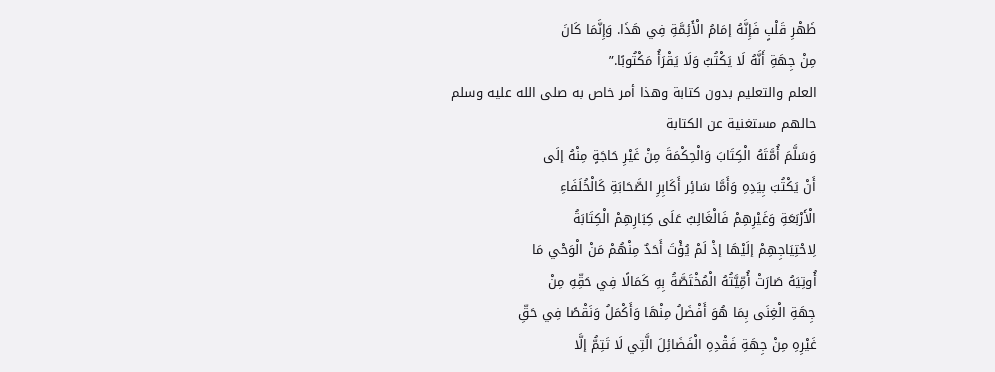ظَهْرِ قَلْبٍ فَإِنَّهُ إمَامُ الْأَئِمَّةِ فِي هَذَا. وَإِنَّمَا كَانَ
مِنْ جِهَةِ أَنَّهُ لَا يَكْتُبُ وَلَا يَقْرَأُ مَكْتُوبًا.”
العلم والتعليم بدون كتابة وهذا أمر خاص به صلى الله عليه وسلم
حالهم مستغنية عن الكتابة
وَسَلَّمَ أُمَّتَهُ الْكِتَابَ وَالْحِكْمَةَ مِنْ غَيْرِ حَاجَةٍ مِنْهُ إلَى
أَنْ يَكْتُبَ بِيَدِهِ وَأَمَّا سَائِر أَكَابِرِ الصَّحَابَةِ كَالْخُلَفَاءِ
الْأَرْبَعَةِ وَغَيْرِهِمْ فَالْغَالِبُ عَلَى كِبَارِهِمْ الْكِتَابَةُ
لِاحْتِيَاجِهِمْ إلَيْهَا إذْ لَمْ يُؤْتَ أَحَدٌ مِنْهُمْ مَنْ الْوَحْي مَا
أُوتِيَهُ صَارَتْ أُمِّيَّتُهُ الْمُخْتَصَّةُ بِهِ كَمَالًا فِي حَقِّهِ مِنْ
جِهَةِ الْغِنَى بِمَا هُوَ أَفْضَلُ مِنْهَا وَأَكْمَلُ وَنَقْصًا فِي حَقِّ
غَيْرِهِ مِنْ جِهَةِ فَقْدِهِ الْفَضَائِلَ الَّتِي لَا تَتِمُّ إلَّا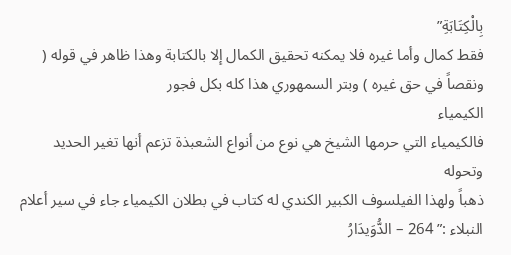بِالْكِتَابَةِ”
فقط كمال وأما غيره فلا يمكنه تحقيق الكمال إلا بالكتابة وهذا ظاهر في قوله (
ونقصاً في حق غيره ) وبتر السمهوري هذا كله بكل فجور
الكيمياء
فالكيمياء التي حرمها الشيخ هي نوع من أنواع الشعبذة تزعم أنها تغير الحديد وتحوله
ذهباً ولهذا الفيلسوف الكبير الكندي له كتاب في بطلان الكيمياء جاء في سير أعلام
النبلاء :” 264 – الدُّوَيدَارُ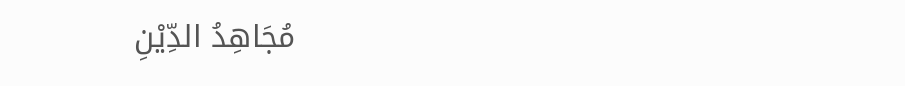مُجَاهِدُ الدِّيْنِ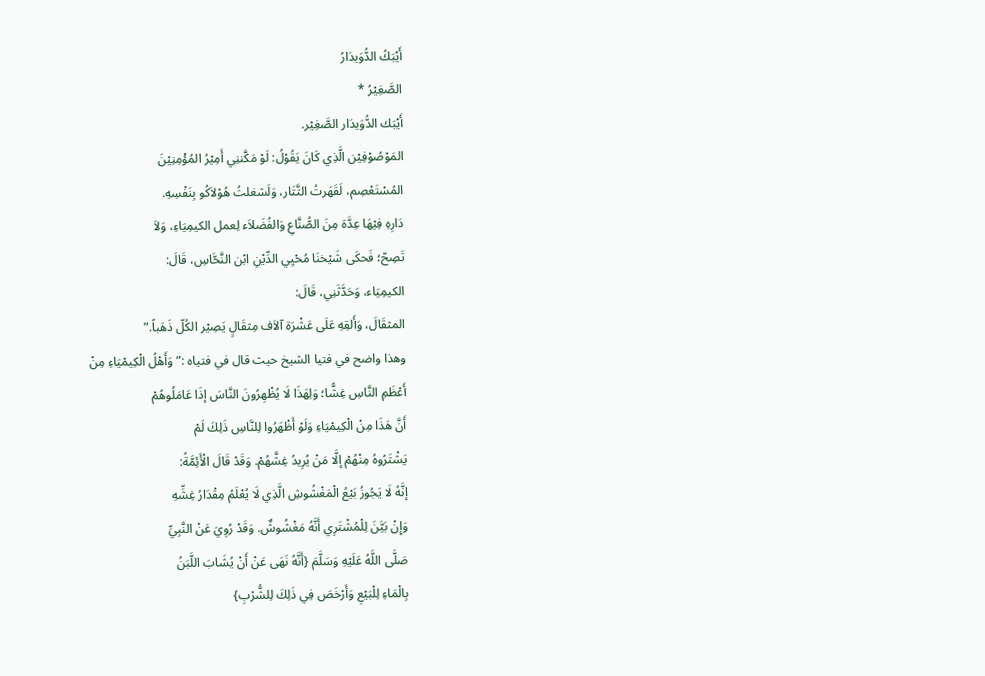أَيْبَكُ الدُّوَيدَارُ
الصَّغِيْرُ *
أَيْبَك الدُّوَيدَار الصَّغِيْر.
المَوْصُوْفِيْن الَّذِي كَانَ يَقُوْلُ: لَوْ مَكَّننِي أَمِيْرُ المُؤْمِنِيْنَ
المُسْتَعْصِم، لَقَهَرتُ التَّتَار، وَلَشغلتُ هُوْلاَكُو بِنَفْسِهِ.
دَارِهِ فِيْهَا عِدَّة مِنَ الصُّنَّاعِ وَالفُضَلاَء لِعمل الكيمِيَاءِ، وَلاَ
تَصِحّ؛ فَحكَى شَيْخنَا مُحْيِي الدِّيْنِ ابْن النَّحَّاسِ، قَالَ:
الكيمِيَاء، وَحَدَّثَنِي، قَالَ:
المثقَالَ، وَأَلقِهِ عَلَى عَشْرَة آلاَف مِثقَالٍ يَصِيْر الكُلّ ذَهَباً.”
وهذا واضح في فتيا الشيخ حيث قال في فتياه :” وَأَهْلُ الْكِيمْيَاءِ مِنْ
أَعْظَمِ النَّاسِ غِشًّا؛ وَلِهَذَا لَا يُظْهِرُونَ النَّاسَ إذَا عَامَلُوهُمْ
أَنَّ هَذَا مِنْ الْكِيمْيَاءِ وَلَوْ أَظْهَرُوا لِلنَّاسِ ذَلِكَ لَمْ
يَشْتَرُوهُ مِنْهُمْ إلَّا مَنْ يُرِيدُ غِشَّهُمْ. وَقَدْ قَالَ الْأَئِمَّةُ:
إنَّهُ لَا يَجُوزُ بَيْعُ الْمَغْشُوشِ الَّذِي لَا يُعْلَمُ مِقْدَارُ غِشِّهِ
وَإِنْ بَيَّنَ لِلْمُشْتَرِي أَنَّهُ مَغْشُوشٌ. وَقَدْ رُوِيَ عَنْ النَّبِيِّ
صَلَّى اللَّهُ عَلَيْهِ وَسَلَّمَ {أَنَّهُ نَهَى عَنْ أَنْ يُشَابَ اللَّبَنُ
بِالْمَاءِ لِلْبَيْعِ وَأَرْخَصَ فِي ذَلِكَ لِلشُّرْبِ}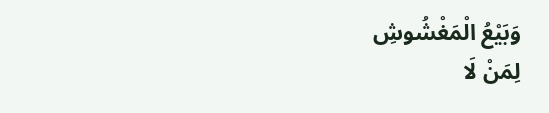وَبَيْعُ الْمَغْشُوشِ
لِمَنْ لَا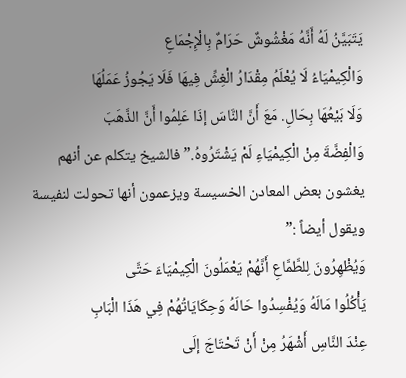يَتَبَيَّنُ لَهُ أَنَّهُ مَغْشُوشٌ حَرَامٌ بِالْإِجْمَاعِ
وَالْكِيمْيَاءُ لَا يُعْلَمُ مِقْدَارُ الْغِشِّ فِيهَا فَلَا يَجُوزُ عَمَلُهَا
وَلَا بَيْعُهَا بِحَالِ. مَعَ أَنَّ النَّاسَ إذَا عَلِمُوا أَنَّ الذَّهَبَ
وَالْفِضَّةَ مِنْ الْكِيمْيَاءِ لَمْ يَشْتَرُوهُ.” فالشيخ يتكلم عن أنهم
يغشون بعض المعادن الخسيسة ويزعمون أنها تحولت لنفيسة ويقول أيضاً :”
وَيُظْهِرُونَ لِلطَّمَّاعِ أَنَّهُمْ يَعْمَلُونَ الْكِيمْيَاءَ حَتَّى
يَأْكُلُوا مَالَهُ وَيُفْسِدُوا حَالَهُ وَحِكَايَاتُهُمْ فِي هَذَا الْبَابِ
عِنْدَ النَّاسِ أَشْهَرُ مِنْ أَنْ تَحْتَاجَ إلَى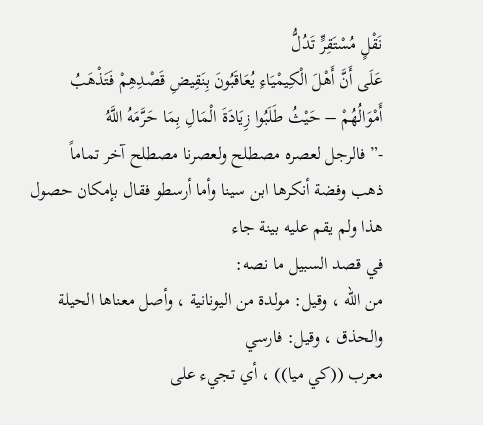نَقْلٍ مُسْتَقِرٍّ تَدُلُّ
عَلَى أَنَّ أَهْلَ الْكِيمْيَاءِ يُعَاقَبُونَ بِنَقِيضِ قَصْدِهِمْ فَتَذْهَبُ
أَمْوَالُهُمْ – حَيْثُ طَلَبُوا زِيَادَةَ الْمَالِ بِمَا حَرَّمَهُ اللَّهُ
-” فالرجل لعصره مصطلح ولعصرنا مصطلح آخر تماماً
ذهب وفضة أنكرها ابن سينا وأما أرسطو فقال بإمكان حصول هذا ولم يقم عليه بينة جاء
في قصد السبيل ما نصه:
من الله ، وقيل: مولدة من اليونانية ، وأصل معناها الحيلة والحذق ، وقيل: فارسي
معرب ((كي ميا)) ، أي تجيء على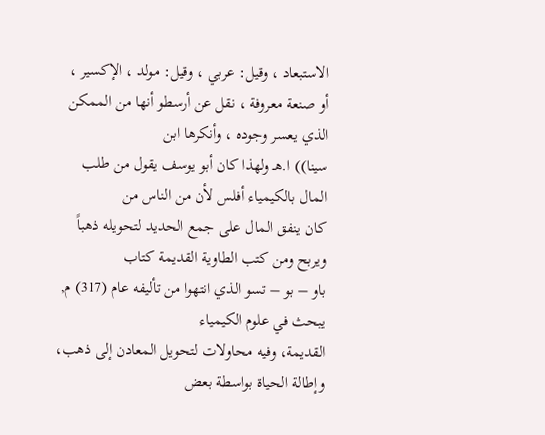الاستبعاد ، وقيل: عربي ، وقيل: مولد ، الإكسير ،
أو صنعة معروفة ، نقل عن أرسطو أنها من الممكن الذي يعسر وجوده ، وأنكرها ابن
سينا)) ا.هـ ولهذا كان أبو يوسف يقول من طلب المال بالكيمياء أفلس لأن من الناس من
كان ينفق المال على جمع الحديد لتحويله ذهباً ويربح ومن كتب الطاوية القديمة كتاب
باو – بو – تسو الذي انتهوا من تأليفه عام (317) م, يبحث في علوم الكيمياء
القديمة، وفيه محاولات لتحويل المعادن إلى ذهب، وإطالة الحياة بواسطة بعض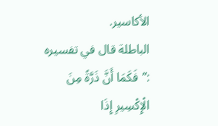الأكاسير.
الباطلة قال في تفسيره :”فَكَمَا أَنَّ ذَرَّةً مِنَ الْإِكْسِيرِ إِذَا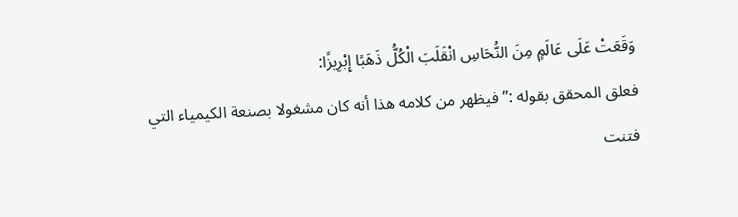وَقَعَتْ عَلَى عَالَمٍ مِنَ النُّحَاسِ انْقَلَبَ الْكُلُّ ذَهَبًا إِبْرِيزًا:
فعلق المحقق بقوله :” فيظهر من كلامه هذا أنه كان مشغولا بصنعة الكيمياء التي
فتنت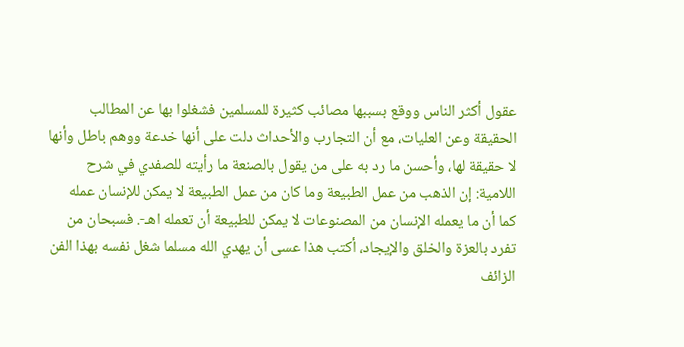عقول أكثر الناس ووقع بسببها مصائب كثيرة للمسلمين فشغلوا بها عن المطالب
الحقيقة وعن العليات، مع أن التجارب والأحداث دلت على أنها خدعة ووهم باطل وأنها
لا حقيقة لها، وأحسن ما رد به على من يقول بالصنعة ما رأيته للصفدي في شرح
اللامية: إن الذهب من عمل الطبيعة وما كان من عمل الطبيعة لا يمكن للإنسان عمله
كما أن ما يعمله الإنسان من المصنوعات لا يمكن للطبيعة أن تعمله اهـ-. فسبحان من
تفرد بالعزة والخلق والإيجاد، أكتب هذا عسى أن يهدي الله مسلما شغل نفسه بهذا الفن
الزائف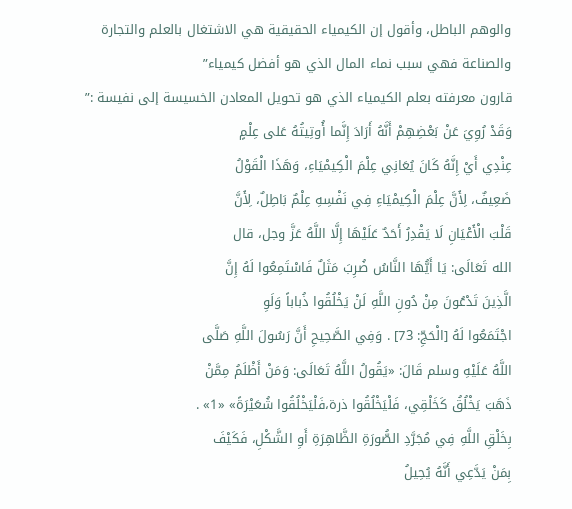والوهم الباطل، وأقول إن الكيمياء الحقيقية هي الاشتغال بالعلم والتجارة
والصناعة فهي سبب نماء المال الذي هو أفضل كيمياء”
قارون معرفته بعلم الكيمياء الذي هو تحويل المعادن الخسيسة إلى نفيسة :”
وَقَدْ رُوِيَ عَنْ بَعْضِهِمْ أَنَّهُ أَرَادَ إِنَّما أُوتِيتُهُ عَلى عِلْمٍ
عِنْدِي أَيْ إِنَّهُ كَانَ يُعَانِي عِلْمَ الْكِيمْيَاءِ، وَهَذَا الْقَوْلُ
ضَعِيفٌ، لِأَنَّ عِلْمَ الْكِيمْيَاءِ فِي نَفْسِهِ عِلْمٌ بَاطِلٌ، لِأَنَّ
قَلْبَ الْأَعْيَانِ لَا يَقْدِرُ أَحَدٌ عَلَيْهَا إِلَّا اللَّهُ عَزَّ وجل، قال
الله تَعَالَى: يَا أَيُّهَا النَّاسُ ضُرِبَ مَثَلٌ فَاسْتَمِعُوا لَهُ إِنَّ
الَّذِينَ تَدْعُونَ مِنْ دُونِ اللَّهِ لَنْ يَخْلُقُوا ذُباباً وَلَوِ
اجْتَمَعُوا لَهُ [الْحَجِّ: 73] . وَفِي الصَّحِيحِ أَنَّ رَسُولَ اللَّهِ صَلَّى
اللَّهُ عَلَيْهِ وسلم قَالَ: «يَقُولُ اللَّهُ تَعَالَى: وَمَنْ أَظْلَمُ مِمَّنْ
ذَهَبَ يَخْلُقُ كَخَلْقِي، فَلْيَخْلُقُوا ذرة،فَلْيَخْلُقُوا شُعَيْرَةً» «1» .
بِخَلْقِ اللَّهِ فِي مُجَرَّدِ الصُّورَةِ الظَّاهِرَةِ أَوِ الشَّكْلِ، فَكَيْفَ
بِمَنْ يَدَّعِي أَنَّهُ يُحِيلُ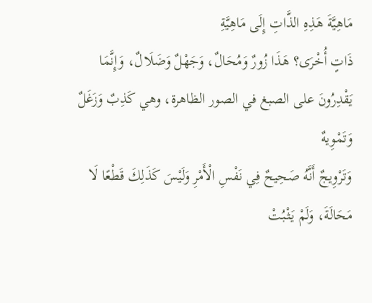مَاهِيَّةَ هَذِهِ الذَّاتِ إِلَى مَاهِيَّةِ
ذَاتٍ أُخْرَى؟ هَذَا زُورٌ وَمُحَالٌ، وَجَهْلٌ وَضَلَالٌ، وَإِنَّمَا
يَقْدِرُونَ على الصبغ في الصور الظاهرة، وهي كَذِبٌ وَزَغَلٌ وَتَمْوِيهٌ
وَتَرْوِيجٌ أَنَّهُ صَحِيحٌ فِي نَفْسِ الْأَمْرِ وَلَيْسَ كَذَلِكَ قَطْعًا لَا
مَحَالَةَ، وَلَمْ يَثْبُتْ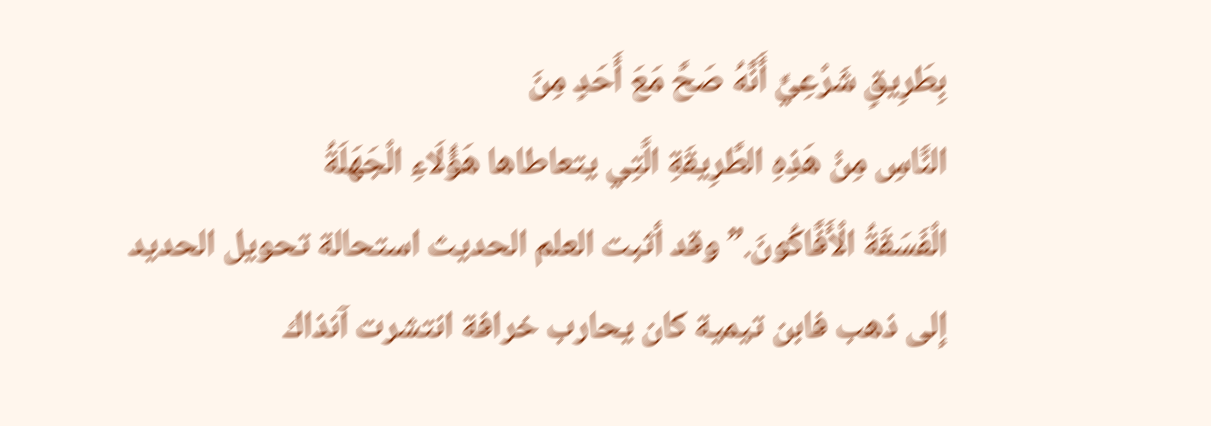بِطَرِيقٍ شَرْعِيٍّ أَنَّهُ صَحَّ مَعَ أَحَدٍ مِنَ
النَّاسِ مِنْ هَذِهِ الطَّرِيقَةِ الَّتِي يتعاطاها هَؤُلَاءِ الْجَهَلَةُ
الْفَسَقَةُ الْأَفَّاكُونَ.” وقد أثبت العلم الحديث استحالة تحويل الحديد
إلى ذهب فابن تيمية كان يحارب خرافة انتشرت آنذاك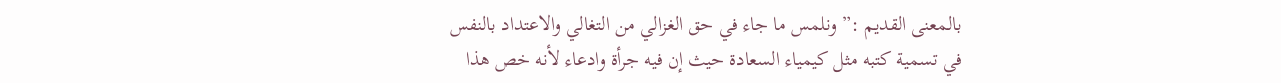بالمعنى القديم :” ونلمس ما جاء في حق الغزالي من التغالي والاعتداد بالنفس
في تسمية كتبه مثل كيمياء السعادة حيث إن فيه جرأة وادعاء لأنه خص هذا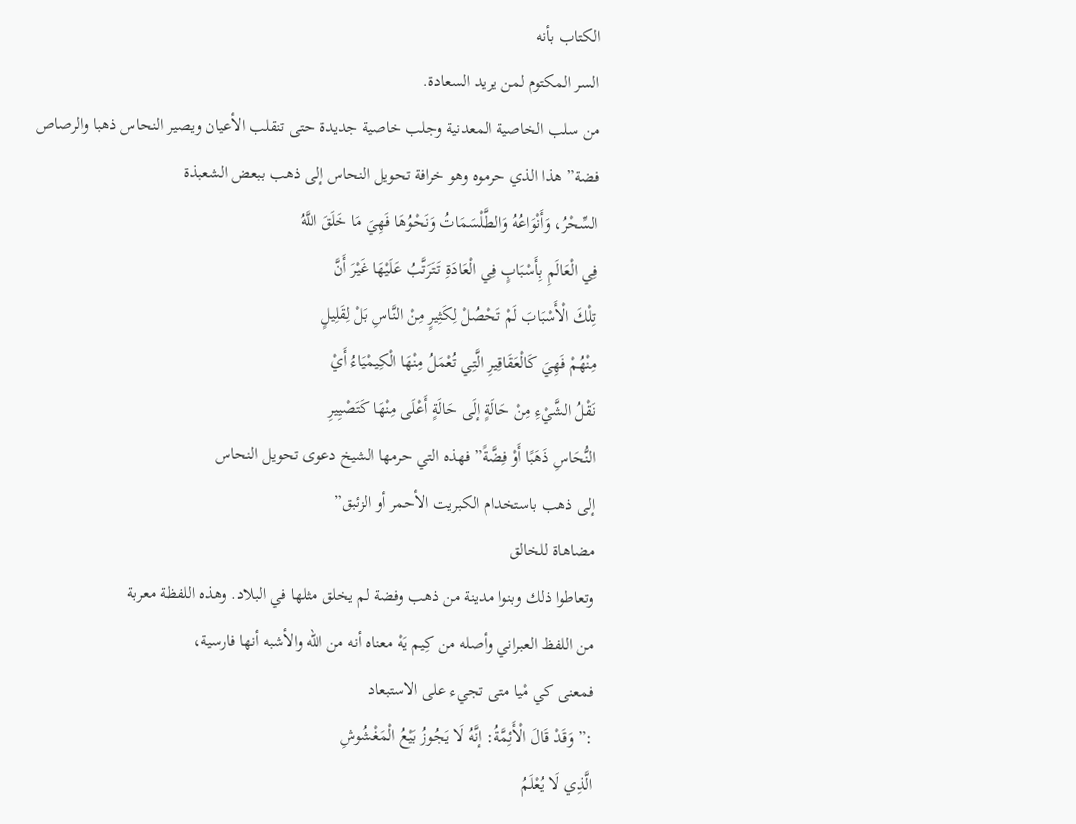الكتاب بأنه
السر المكتوم لمن يريد السعادة.
من سلب الخاصية المعدنية وجلب خاصية جديدة حتى تنقلب الأعيان ويصير النحاس ذهبا والرصاص
فضة” هذا الذي حرموه وهو خرافة تحويل النحاس إلى ذهب ببعض الشعبذة
السِّحْرُ، وَأَنْوَاعُهُ وَالطَّلْسَمَاتُ وَنَحْوُهَا فَهِيَ مَا خَلَقَ اللَّهُ
فِي الْعَالَمِ بِأَسْبَابٍ فِي الْعَادَةِ تَتَرَتَّبُ عَلَيْهَا غَيْرَ أَنَّ
تِلْكَ الْأَسْبَابَ لَمْ تَحْصُلْ لِكَثِيرٍ مِنْ النَّاسِ بَلْ لِقَلِيلٍ
مِنْهُمْ فَهِيَ كَالْعَقَاقِيرِ الَّتِي تُعْمَلُ مِنْهَا الْكِيمْيَاءُ أَيْ
نَقْلُ الشَّيْءِ مِنْ حَالَةٍ إلَى حَالَةٍ أَعْلَى مِنْهَا كَتَصْيِيرِ
النُّحَاسِ ذَهَبًا أَوْ فِضَّةً” فهذه التي حرمها الشيخ دعوى تحويل النحاس
إلى ذهب باستخدام الكبريت الأحمر أو الزئبق”
مضاهاة للخالق
وتعاطوا ذلك وبنوا مدينة من ذهب وفضة لم يخلق مثلها في البلاد. وهذه اللفظة معربة
من اللفظ العبراني وأصله من كِيم يَهْ معناه أنه من الله والأشبه أنها فارسية،
فمعنى كي مْيا متى تجيء على الاستبعاد
:” وَقَدْ قَالَ الْأَئِمَّةُ: إنَّهُ لَا يَجُوزُ بَيْعُ الْمَغْشُوشِ
الَّذِي لَا يُعْلَمُ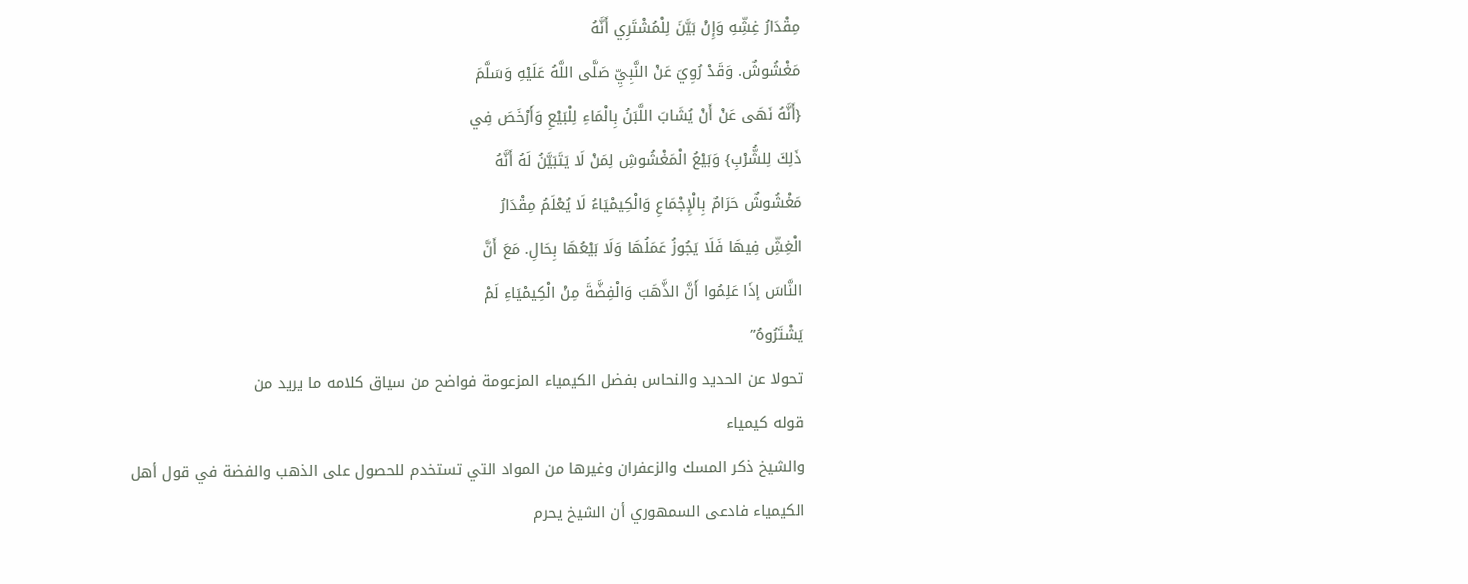مِقْدَارُ غِشِّهِ وَإِنْ بَيَّنَ لِلْمُشْتَرِي أَنَّهُ
مَغْشُوشٌ. وَقَدْ رُوِيَ عَنْ النَّبِيِّ صَلَّى اللَّهُ عَلَيْهِ وَسَلَّمَ
{أَنَّهُ نَهَى عَنْ أَنْ يُشَابَ اللَّبَنُ بِالْمَاءِ لِلْبَيْعِ وَأَرْخَصَ فِي
ذَلِكَ لِلشُّرْبِ} وَبَيْعُ الْمَغْشُوشِ لِمَنْ لَا يَتَبَيَّنُ لَهُ أَنَّهُ
مَغْشُوشٌ حَرَامٌ بِالْإِجْمَاعِ وَالْكِيمْيَاءُ لَا يُعْلَمُ مِقْدَارُ
الْغِشِّ فِيهَا فَلَا يَجُوزُ عَمَلُهَا وَلَا بَيْعُهَا بِحَالِ. مَعَ أَنَّ
النَّاسَ إذَا عَلِمُوا أَنَّ الذَّهَبَ وَالْفِضَّةَ مِنْ الْكِيمْيَاءِ لَمْ
يَشْتَرُوهُ”
تحولا عن الحديد والنحاس بفضل الكيمياء المزعومة فواضح من سياق كلامه ما يريد من
قوله كيمياء
والشيخ ذكر المسك والزعفران وغيرها من المواد التي تستخدم للحصول على الذهب والفضة في قول أهل الكيمياء فادعى السمهوري أن الشيخ يحرم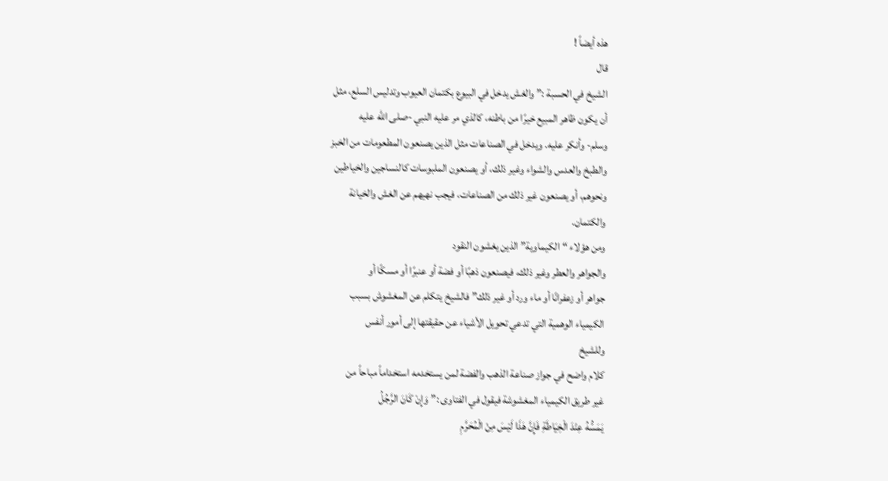هذه أيضاً !
قال
الشيخ في الحسبة :” والغش يدخل في البيوع بكتمان العيوب وتدليس السلع، مثل
أن يكون ظاهر المبيع خيرًا من باطنه، كالذي مر عليه النبي -صلى الله عليه
وسلم- وأنكر عليه. ويدخل في الصناعات مثل الذين يصنعون المطعومات من الخبز
والطبخ والعدس والشواء وغير ذلك، أو يصنعون الملبوسات كالنساجين والخياطين
ونحوهم، أو يصنعون غير ذلك من الصناعات، فيجب نهيهم عن الغش والخيانة
والكتمان.
ومن هؤلاء “الكيماوية” الذين يغشون النقود
والجواهر والعطر وغير ذلك، فيصنعون ذهبًا أو فضة أو عنبرًا أو مسكًا أو
جواهر أو زعفرانًا أو ماء ورد أو غير ذلك” فالشيخ يتكلم عن المغشوش بسبب
الكيمياء الوهمية التي تدعي تحويل الأشياء عن حقيقتها إلى أمور أنفس
وللشيخ
كلام واضح في جواز صناعة الذهب والفضة لمن يستخدمه استخداماً مباحاً من
غير طريق الكيمياء المغشوشة فيقول في الفتاوى :” وَإِنْ كَانَ الرَّجُلُ
يَمَسُّهُ عِنْدَ الْخِيَاطَةِ فَإِنَّ هَذَا لَيْسَ مِنْ الْمُحَرَّمِ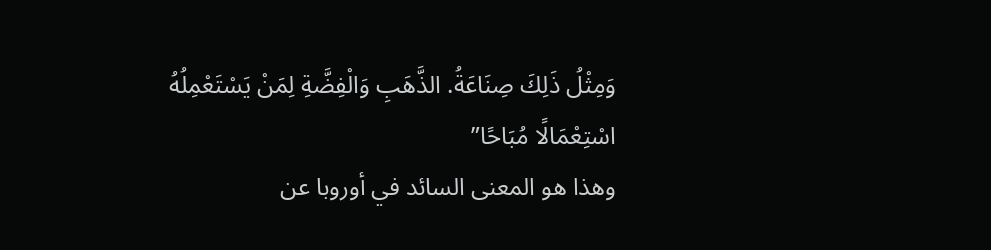وَمِثْلُ ذَلِكَ صِنَاعَةُ. الذَّهَبِ وَالْفِضَّةِ لِمَنْ يَسْتَعْمِلُهُ
اسْتِعْمَالًا مُبَاحًا”
وهذا هو المعنى السائد في أوروبا عن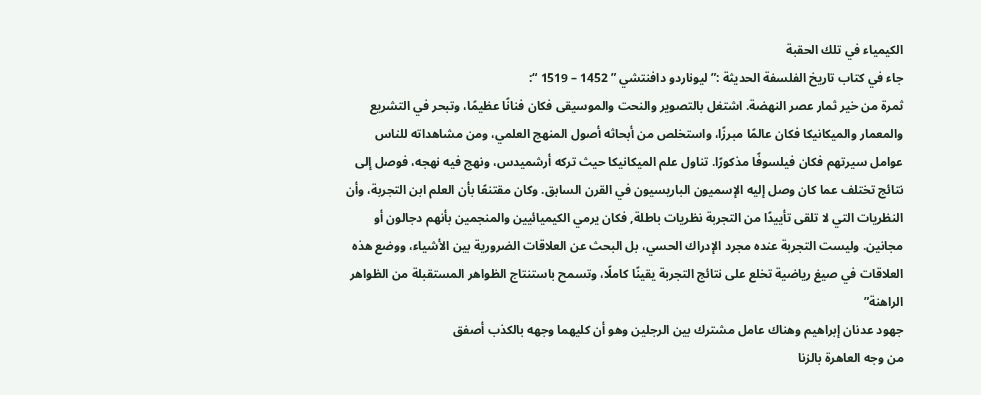الكيمياء في تلك الحقبة
جاء في كتاب تاريخ الفلسفة الحديثة :” ليوناردو دافنتشي ” 1452 – 1519 “:
ثمرة من خير ثمار عصر النهضة. اشتغل بالتصوير والنحت والموسيقى فكان فنانًا عظيمًا، وتبحر في التشريع والمعمار والميكانيكا فكان عالمًا مبرزًا، واستخلص من أبحاثه أصول المنهج العلمي، ومن مشاهداته للناس عوامل سيرتهم فكان فيلسوفًا مذكورًا. تناول علم الميكانيكا حيث تركه أرشميدس، ونهج فيه نهجه، فوصل إلى نتائج تختلف عما كان وصل إليه الإسميون الباريسيون في القرن السابق. وكان مقتنعًا بأن العلم ابن التجربة، وأن النظريات التي لا تلقى تأييدًا من التجربة نظريات باطلة, فكان يرمي الكيميائيين والمنجمين بأنهم دجالون أو مجانين. وليست التجربة عنده مجرد الإدراك الحسي، بل البحث عن العلاقات الضرورية بين الأشياء، ووضع هذه العلاقات في صيغ رياضية تخلع على نتائج التجربة يقينًا كاملًا، وتسمح باستنتاج الظواهر المستقبلة من الظواهر الراهنة”
جهود عدنان إبراهيم وهناك عامل مشترك بين الرجلين وهو أن كليهما وجهه بالكذب أصفق
من وجه العاهرة بالزنا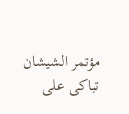مؤتمر الشيشان تباكى على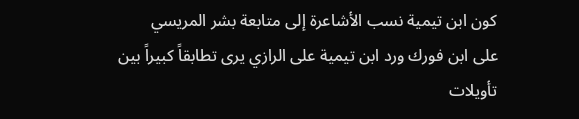كون ابن تيمية نسب الأشاعرة إلى متابعة بشر المريسي
على ابن فورك ورد ابن تيمية على الرازي يرى تطابقاً كبيراً بين تأويلات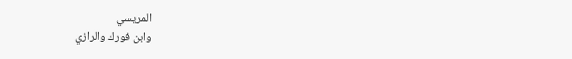المريسي
وابن فورك والرازي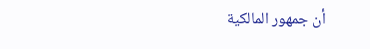أن جمهور المالكية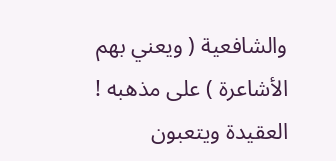والشافعية ( ويعني بهم الأشاعرة ) على مذهبه !
العقيدة ويتعبون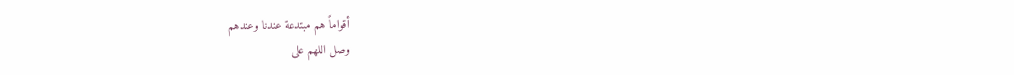أقواماً هم مبتدعة عندنا وعندهم
وصل اللهم على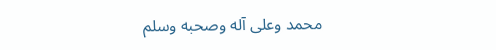محمد وعلى آله وصحبه وسلم